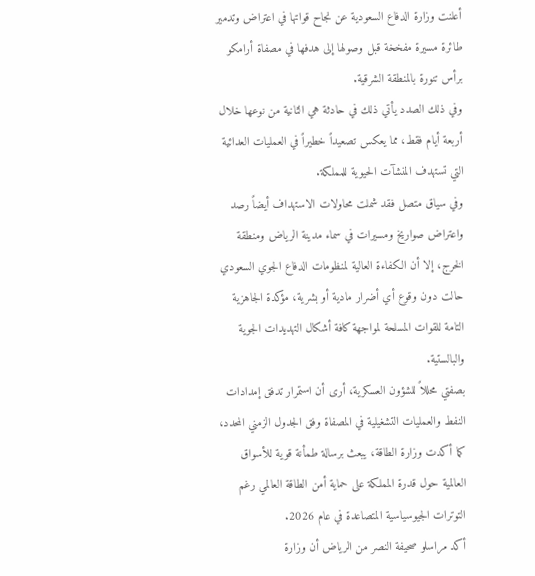أعلنت وزارة الدفاع السعودية عن نجاح قواتها في اعتراض وتدمير طائرة مسيرة مفخخة قبل وصولها إلى هدفها في مصفاة أرامكو برأس تنورة بالمنطقة الشرقية.
وفي ذلك الصدد يأتي ذلك في حادثة هي الثانية من نوعها خلال أربعة أيام فقط، مما يعكس تصعيداً خطيراً في العمليات العدائية التي تستهدف المنشآت الحيوية للمملكة.
وفي سياق متصل فقد شملت محاولات الاستهداف أيضاً رصد واعتراض صواريخ ومسيرات في سماء مدينة الرياض ومنطقة الخرج، إلا أن الكفاءة العالية لمنظومات الدفاع الجوي السعودي حالت دون وقوع أي أضرار مادية أو بشرية، مؤكدة الجاهزية التامة للقوات المسلحة لمواجهة كافة أشكال التهديدات الجوية والبالستية.
بصفتي محللاً للشؤون العسكرية، أرى أن استمرار تدفق إمدادات النفط والعمليات التشغيلية في المصفاة وفق الجدول الزمني المحدد، كما أكدت وزارة الطاقة، يبعث برسالة طمأنة قوية للأسواق العالمية حول قدرة المملكة على حماية أمن الطاقة العالمي رغم التوترات الجيوسياسية المتصاعدة في عام 2026.
أكد مراسلو صحيفة النصر من الرياض أن وزارة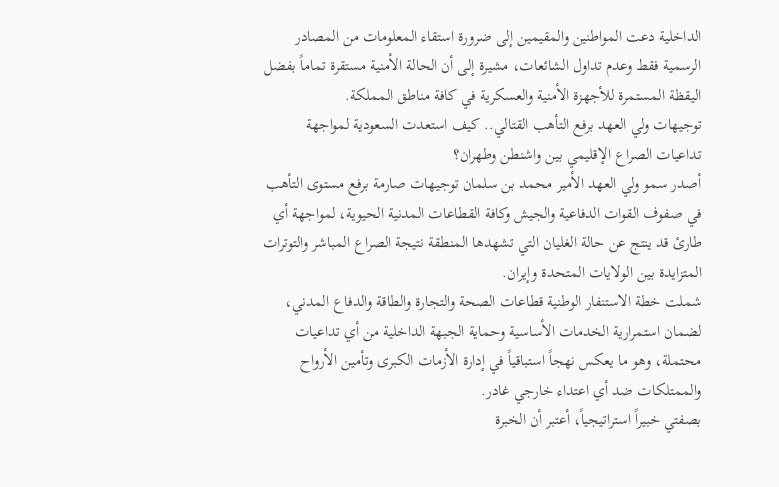الداخلية دعت المواطنين والمقيمين إلى ضرورة استقاء المعلومات من المصادر الرسمية فقط وعدم تداول الشائعات، مشيرة إلى أن الحالة الأمنية مستقرة تماماً بفضل اليقظة المستمرة للأجهزة الأمنية والعسكرية في كافة مناطق المملكة.
توجيهات ولي العهد برفع التأهب القتالي.. كيف استعدت السعودية لمواجهة تداعيات الصراع الإقليمي بين واشنطن وطهران؟
أصدر سمو ولي العهد الأمير محمد بن سلمان توجيهات صارمة برفع مستوى التأهب في صفوف القوات الدفاعية والجيش وكافة القطاعات المدنية الحيوية، لمواجهة أي طارئ قد ينتج عن حالة الغليان التي تشهدها المنطقة نتيجة الصراع المباشر والتوترات المتزايدة بين الولايات المتحدة وإيران.
شملت خطة الاستنفار الوطنية قطاعات الصحة والتجارة والطاقة والدفاع المدني، لضمان استمرارية الخدمات الأساسية وحماية الجبهة الداخلية من أي تداعيات محتملة، وهو ما يعكس نهجاً استباقياً في إدارة الأزمات الكبرى وتأمين الأرواح والممتلكات ضد أي اعتداء خارجي غادر.
بصفتي خبيراً استراتيجياً، أعتبر أن الخبرة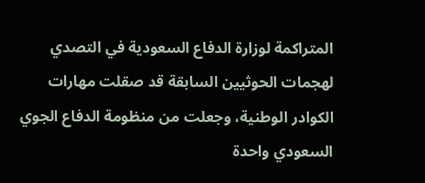المتراكمة لوزارة الدفاع السعودية في التصدي لهجمات الحوثيين السابقة قد صقلت مهارات الكوادر الوطنية، وجعلت من منظومة الدفاع الجوي السعودي واحدة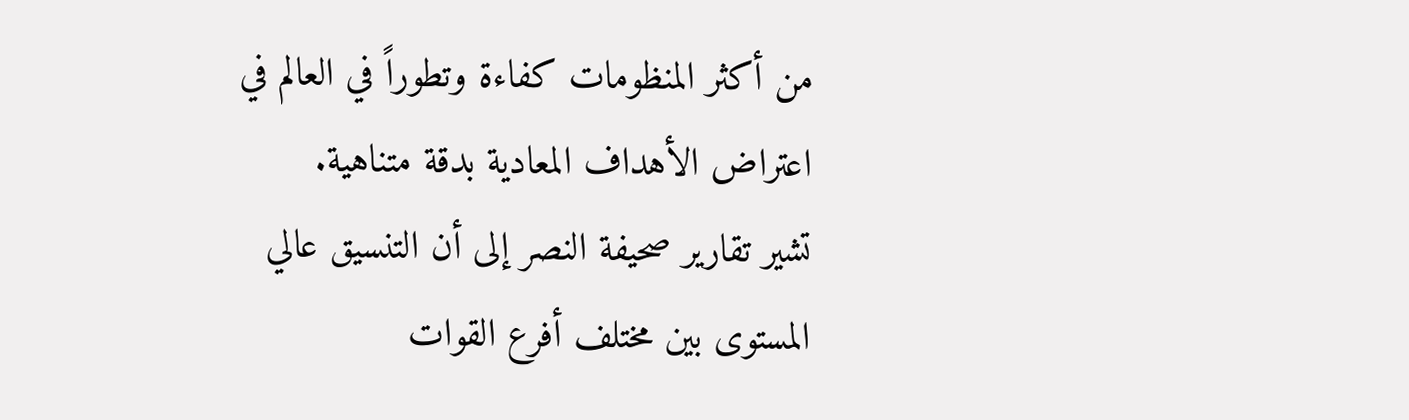من أكثر المنظومات كفاءة وتطوراً في العالم في اعتراض الأهداف المعادية بدقة متناهية.
تشير تقارير صحيفة النصر إلى أن التنسيق عالي المستوى بين مختلف أفرع القوات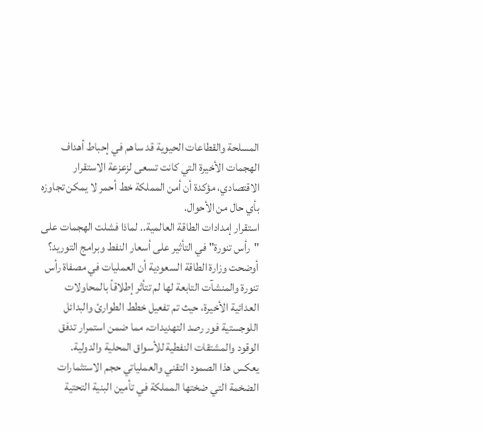المسلحة والقطاعات الحيوية قد ساهم في إحباط أهداف الهجمات الأخيرة التي كانت تسعى لزعزعة الاستقرار الاقتصادي، مؤكدة أن أمن المملكة خط أحمر لا يمكن تجاوزه بأي حال من الأحوال.
استقرار إمدادات الطاقة العالمية.. لماذا فشلت الهجمات على "رأس تنورة" في التأثير على أسعار النفط وبرامج التوريد؟
أوضحت وزارة الطاقة السعودية أن العمليات في مصفاة رأس تنورة والمنشآت التابعة لها لم تتأثر إطلاقاً بالمحاولات العدائية الأخيرة، حيث تم تفعيل خطط الطوارئ والبدائل اللوجستية فور رصد التهديدات، مما ضمن استمرار تدفق الوقود والمشتقات النفطية للأسواق المحلية والدولية.
يعكس هذا الصمود التقني والعملياتي حجم الاستثمارات الضخمة التي ضختها المملكة في تأمين البنية التحتية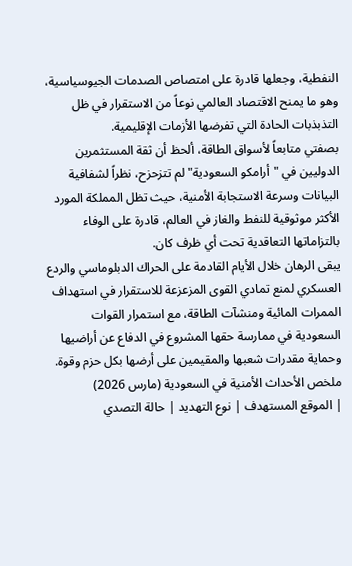النفطية، وجعلها قادرة على امتصاص الصدمات الجيوسياسية، وهو ما يمنح الاقتصاد العالمي نوعاً من الاستقرار في ظل التذبذبات الحادة التي تفرضها الأزمات الإقليمية.
بصفتي متابعاً لأسواق الطاقة، ألحظ أن ثقة المستثمرين الدوليين في "أرامكو السعودية" لم تتزحزح، نظراً لشفافية البيانات وسرعة الاستجابة الأمنية، حيث تظل المملكة المورد الأكثر موثوقية للنفط والغاز في العالم، قادرة على الوفاء بالتزاماتها التعاقدية تحت أي ظرف كان.
يبقى الرهان خلال الأيام القادمة على الحراك الدبلوماسي والردع العسكري لمنع تمادي القوى المزعزعة للاستقرار في استهداف الممرات المائية ومنشآت الطاقة، مع استمرار القوات السعودية في ممارسة حقها المشروع في الدفاع عن أراضيها وحماية مقدرات شعبها والمقيمين على أرضها بكل حزم وقوة.
ملخص الأحداث الأمنية في السعودية (مارس 2026)
| الموقع المستهدف | نوع التهديد | حالة التصدي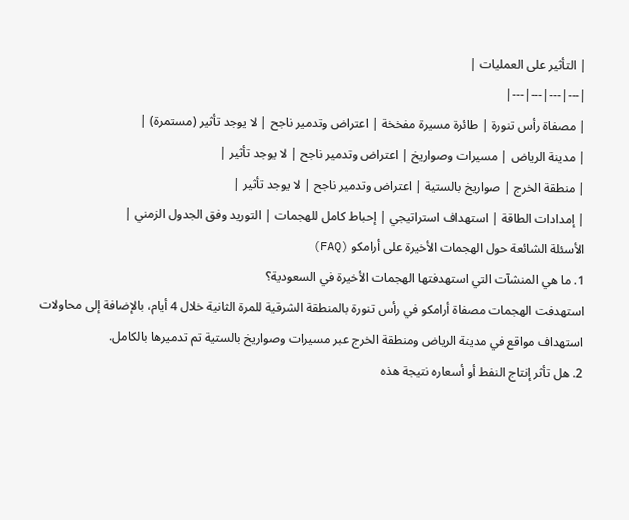| التأثير على العمليات |
|---|---|---|---|
| مصفاة رأس تنورة | طائرة مسيرة مفخخة | اعتراض وتدمير ناجح | لا يوجد تأثير (مستمرة) |
| مدينة الرياض | مسيرات وصواريخ | اعتراض وتدمير ناجح | لا يوجد تأثير |
| منطقة الخرج | صواريخ بالستية | اعتراض وتدمير ناجح | لا يوجد تأثير |
| إمدادات الطاقة | استهداف استراتيجي | إحباط كامل للهجمات | التوريد وفق الجدول الزمني |
الأسئلة الشائعة حول الهجمات الأخيرة على أرامكو (FAQ)
1. ما هي المنشآت التي استهدفتها الهجمات الأخيرة في السعودية؟
استهدفت الهجمات مصفاة أرامكو في رأس تنورة بالمنطقة الشرقية للمرة الثانية خلال 4 أيام، بالإضافة إلى محاولات استهداف مواقع في مدينة الرياض ومنطقة الخرج عبر مسيرات وصواريخ بالستية تم تدميرها بالكامل.
2. هل تأثر إنتاج النفط أو أسعاره نتيجة هذه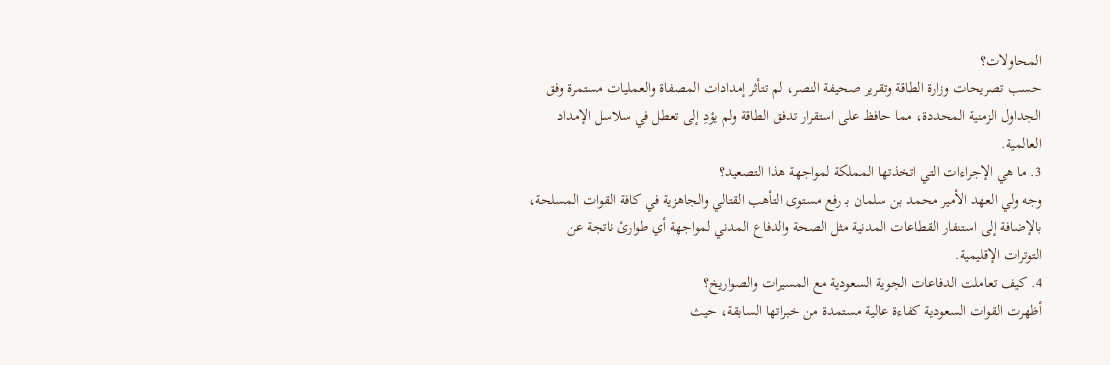المحاولات؟
حسب تصريحات وزارة الطاقة وتقرير صحيفة النصر، لم تتأثر إمدادات المصفاة والعمليات مستمرة وفق الجداول الزمنية المحددة، مما حافظ على استقرار تدفق الطاقة ولم يؤدِ إلى تعطل في سلاسل الإمداد العالمية.
3. ما هي الإجراءات التي اتخذتها المملكة لمواجهة هذا التصعيد؟
وجه ولي العهد الأمير محمد بن سلمان بـ رفع مستوى التأهب القتالي والجاهزية في كافة القوات المسلحة، بالإضافة إلى استنفار القطاعات المدنية مثل الصحة والدفاع المدني لمواجهة أي طوارئ ناتجة عن التوترات الإقليمية.
4. كيف تعاملت الدفاعات الجوية السعودية مع المسيرات والصواريخ؟
أظهرت القوات السعودية كفاءة عالية مستمدة من خبراتها السابقة، حيث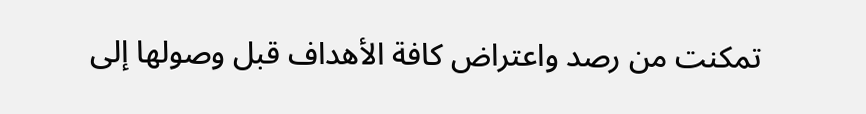تمكنت من رصد واعتراض كافة الأهداف قبل وصولها إلى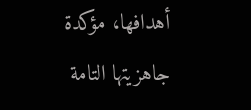أهدافها، مؤكدة جاهزيتها التامة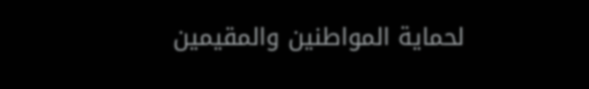لحماية المواطنين والمقيمين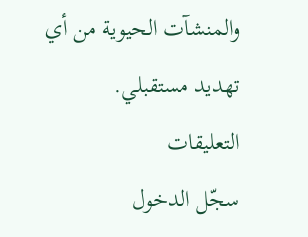والمنشآت الحيوية من أي تهديد مستقبلي.
التعليقات
سجّل الدخول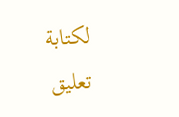لكتابة تعليق